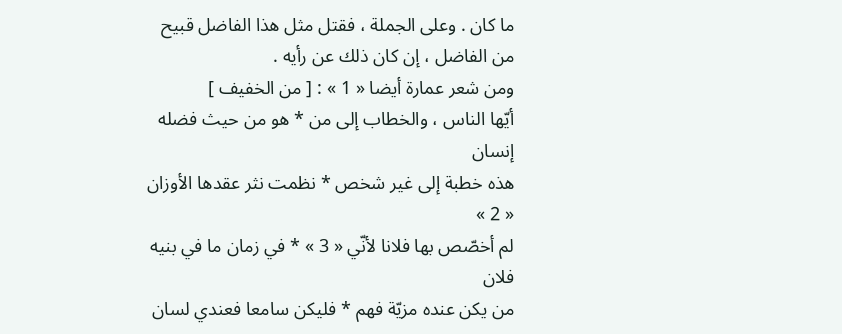ما كان . وعلى الجملة ، فقتل مثل هذا الفاضل قبيح من الفاضل ، إن كان ذلك عن رأيه .
ومن شعر عمارة أيضا « 1 » : [ من الخفيف ]
أيّها الناس ، والخطاب إلى من * هو من حيث فضله إنسان
هذه خطبة إلى غير شخص * نظمت نثر عقدها الأوزان « 2 »
لم أخصّص بها فلانا لأنّي « 3 » * في زمان ما في بنيه فلان
من يكن عنده مزيّة فهم * فليكن سامعا فعندي لسان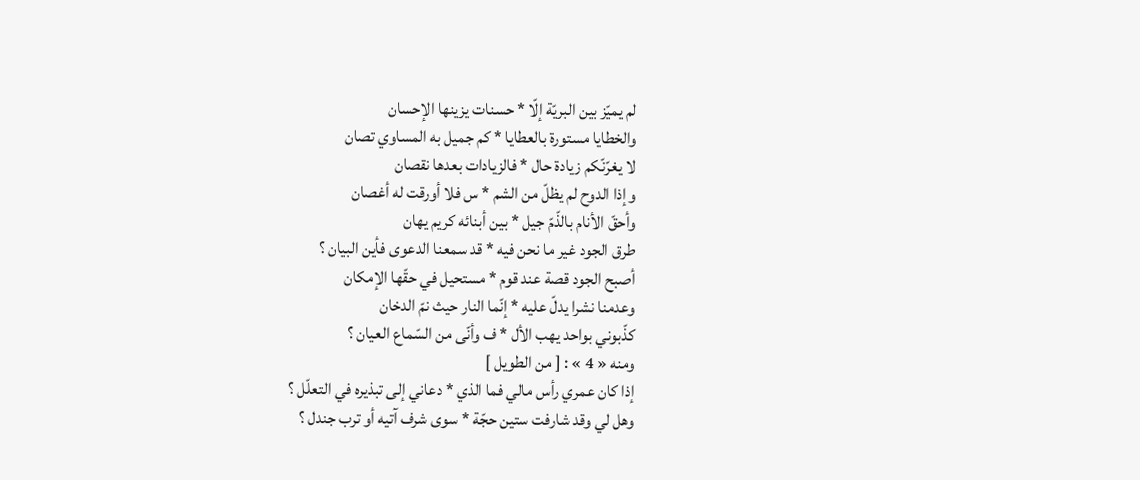لم يميّز بين البريّة إلّا * حسنات يزينها الإحسان
والخطايا مستورة بالعطايا * كم جميل به المساوي تصان
لا يغرّنّكم زيادة حال * فالزيادات بعدها نقصان
وإذا الدوح لم يظلّ من الشم * س فلا أورقت له أغصان
وأحقّ الأنام بالذّمّ جيل * بين أبنائه كريم يهان
طرق الجود غير ما نحن فيه * قد سمعنا الدعوى فأين البيان ؟
أصبح الجود قصة عند قوم * مستحيل في حقّها الإمكان
وعدمنا نشرا يدلّ عليه * إنّما النار حيث نمّ الدخان
كذّبوني بواحد يهب الأل * ف وأنّى من السّماع العيان ؟
ومنه « 4 » : [ من الطويل ]
إذا كان عمري رأس مالي فما الذي * دعاني إلى تبذيره في التعلّل ؟
وهل لي وقد شارفت ستين حجّة * سوى شرف آتيه أو ترب جندل ؟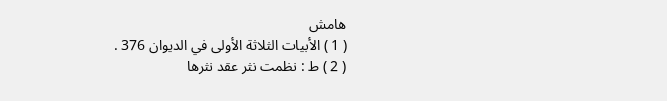هامش
( 1 ) الأبيات الثلاثة الأولى في الديوان 376 .
( 2 ) ط : نظمت نثر عقد نثرها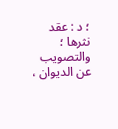؛ د : عقد نثرها ؛ والتصويب عن الديوان ،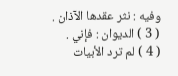وفيه : نثر عقدها الآذان .
( 3 ) الديوان : فإني .
( 4 ) لم ترد الأبيات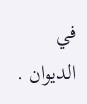في الديوان .